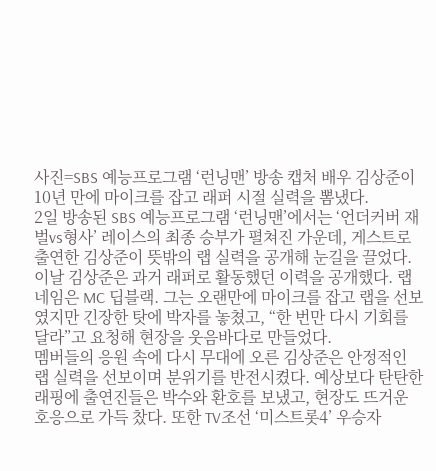사진=SBS 예능프로그램 ‘런닝맨’ 방송 캡처 배우 김상준이 10년 만에 마이크를 잡고 래퍼 시절 실력을 뽐냈다.
2일 방송된 SBS 예능프로그램 ‘런닝맨’에서는 ‘언더커버 재벌vs형사’ 레이스의 최종 승부가 펼쳐진 가운데, 게스트로 출연한 김상준이 뜻밖의 랩 실력을 공개해 눈길을 끌었다.
이날 김상준은 과거 래퍼로 활동했던 이력을 공개했다. 랩네임은 MC 딥블랙. 그는 오랜만에 마이크를 잡고 랩을 선보였지만 긴장한 탓에 박자를 놓쳤고, “한 번만 다시 기회를 달라”고 요청해 현장을 웃음바다로 만들었다.
멤버들의 응원 속에 다시 무대에 오른 김상준은 안정적인 랩 실력을 선보이며 분위기를 반전시켰다. 예상보다 탄탄한 래핑에 출연진들은 박수와 환호를 보냈고, 현장도 뜨거운 호응으로 가득 찼다. 또한 TV조선 ‘미스트롯4’ 우승자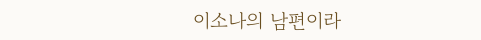이소나의 남편이라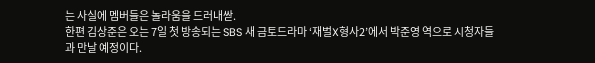는 사실에 멤버들은 놀라움을 드러내싿.
한편 김상준은 오는 7일 첫 방송되는 SBS 새 금토드라마 ‘재벌X형사2’에서 박준영 역으로 시청자들과 만날 예정이다.